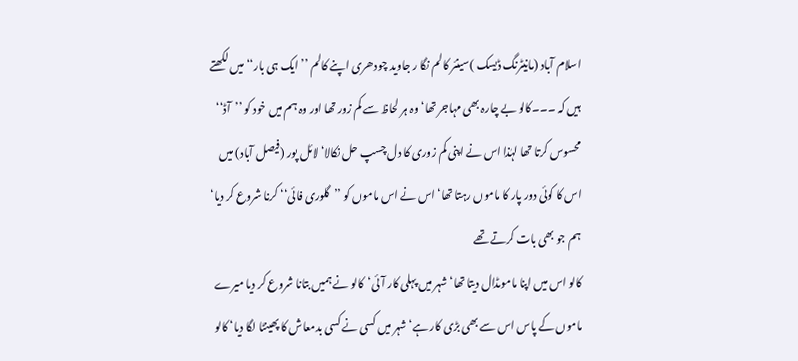اسلام آباد (مانیٹرنگ ڈیسک )سینئر کالم نگا ر جاوید چودھری اپنے کالم ’’ ایک ہی بار‘‘ میں لکھتے ہیں کہ ۔۔۔کالو بے چارہ بھی مہاجر تھا‘ وہ ہر لحاظ سے کم زور تھا اور وہ ہم میں خود کو ’’آڈ‘‘ محسوس کرتا تھا لہٰذا اس نے اپنی کم زوری کا دل چسپ حل نکالا‘ لائل پور (فیصل آباد) میں اس کا کوئی دور پار کا ماموں رہتا تھا‘ اس نے اس ماموں کو ’’گلوری فائی‘‘ کرنا شروع کر دیا‘ ہم جو بھی بات کرتے تھے
کالو اس میں اپنا ماموںڈال دیتا تھا‘ شہر میں پہلی کار آئی‘کالو نے ہمیں بتانا شروع کر دیا میرے ماموں کے پاس اس سے بھی بڑی کار ہے‘ شہر میں کسی نے کسی بدمعاش کا پھینٹا لگا دیا‘ کالو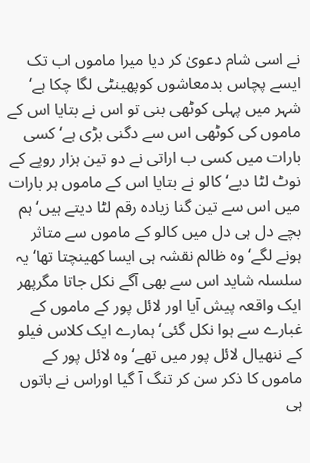نے اسی شام دعویٰ کر دیا میرا ماموں اب تک ایسے پچاس بدمعاشوں کوپھینٹی لگا چکا ہے‘ شہر میں پہلی کوٹھی بنی تو اس نے بتایا اس کے ماموں کی کوٹھی اس سے دگنی بڑی ہے‘ کسی بارات میں کسی ب اراتی نے دو تین ہزار روپے کے نوٹ لٹا دیے‘ کالو نے بتایا اس کے ماموں ہر بارات میں اس سے تین گنا زیادہ رقم لٹا دیتے ہیں‘ہم بچے دل ہی دل میں کالو کے ماموں سے متاثر ہونے لگے‘ وہ ظالم نقشہ ہی ایسا کھینچتا تھا‘ یہ سلسلہ شاید اس سے بھی آگے نکل جاتا مگرپھر ایک واقعہ پیش آیا اور لائل پور کے ماموں کے غبارے سے ہوا نکل گئی‘ ہمارے ایک کلاس فیلو کے ننھیال لائل پور میں تھے‘ وہ لائل پور کے ماموں کا ذکر سن کر تنگ آ گیا اوراس نے باتوں ہی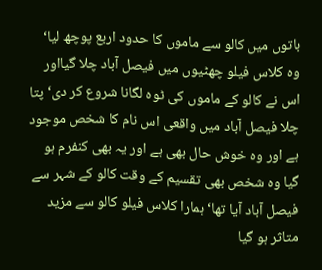باتوں میں کالو سے ماموں کا حدود اربع پوچھ لیا‘ وہ کلاس فیلو چھٹیوں میں فیصل آباد چلا گیااور اس نے کالو کے ماموں کی ٹوہ لگانا شروع کر دی‘ پتا چلا فیصل آباد میں واقعی اس نام کا شخص موجود ہے اور وہ خوش حال بھی ہے اور یہ بھی کنفرم ہو گیا وہ شخص بھی تقسیم کے وقت کالو کے شہر سے فیصل آباد آیا تھا‘ ہمارا کلاس فیلو کالو سے مزید متاثر ہو گیا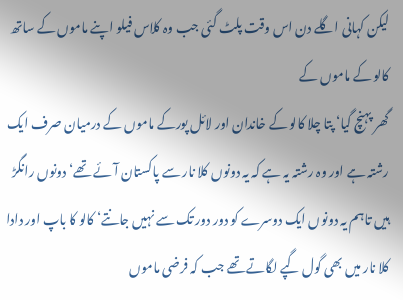لیکن کہانی اگلے دن اس وقت پلٹ گئی جب وہ کلاس فیلو اپنے ماموں کے ساتھ کالو کے ماموں کے
گھر پہنچ گیا‘ پتا چلا کالو کے خاندان اور لائل پورکے ماموں کے درمیان صرف ایک رشتہ ہے اور وہ رشتہ یہ ہے کہ یہ دونوں کلا نار سے پاکستان آئے تھے‘ دونوں رانگڑ ہیں تاہم یہ دونوں ایک دوسرے کو دور دور تک سے نہیں جانتے‘ کالو کا باپ اور دادا کلا نار میں بھی گول گپے لگاتے تھے جب کہ فرضی ماموں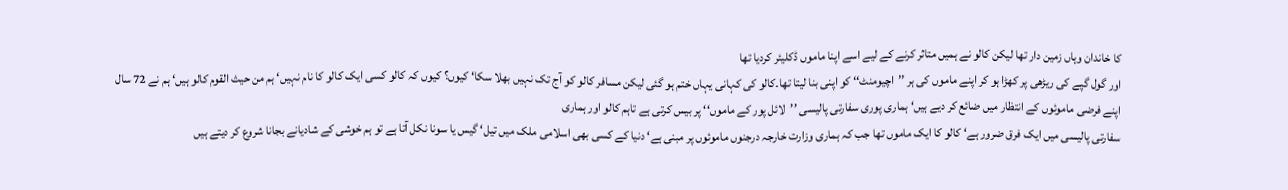کا خاندان وہاں زمین دار تھا لیکن کالو نے ہمیں متاثر کرنے کے لیے اسے اپنا ماموں ڈکلیئر کردیا تھا
اور گول گپے کی ریڑھی پر کھڑا ہو کر اپنے ماموں کی ہر ’’اچیومنٹ‘‘ کو اپنی بنا لیتا تھا۔کالو کی کہانی یہاں ختم ہو گئی لیکن مسافر کالو کو آج تک نہیں بھلا سکا‘ کیوں؟ کیوں کہ کالو کسی ایک کالو کا نام نہیں‘ ہم من حیث القوم کالو ہیں‘ ہم نے 72 سال اپنے فرضی ماموئوں کے انتظار میں ضائع کر دیے ہیں‘ ہماری پوری سفارتی پالیسی ’’لائل پور کے ماموں‘‘ پر بیس کرتی ہے تاہم کالو اور ہماری
سفارتی پالیسی میں ایک فرق ضرور ہے‘ کالو کا ایک ماموں تھا جب کہ ہماری وزارت خارجہ درجنوں ماموئوں پر مبنی ہے‘ دنیا کے کسی بھی اسلامی ملک میں تیل‘ گیس یا سونا نکل آتا ہے تو ہم خوشی کے شادیانے بجانا شروع کر دیتے ہیں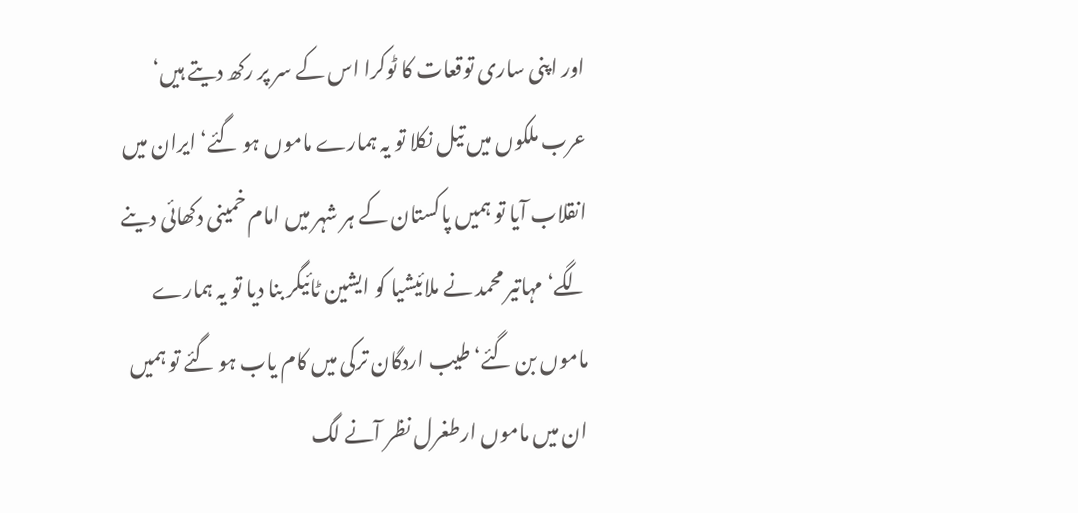اور اپنی ساری توقعات کا ٹوکرا اس کے سر پر رکھ دیتے ہیں‘ عرب ملکوں میں تیل نکلا تو یہ ہمارے ماموں ہو گئے‘ ایران میں انقلاب آیا تو ہمیں پاکستان کے ہر شہر میں امام خمینی دکھائی دینے لگے‘ مہاتیر محمد نے ملائیشیا کو ایشین ٹائیگر بنا دیا تو یہ ہمارے ماموں بن گئے‘ طیب اردگان ترکی میں کام یاب ہو گئے تو ہمیں ان میں ماموں ارطغرل نظر آنے لگ